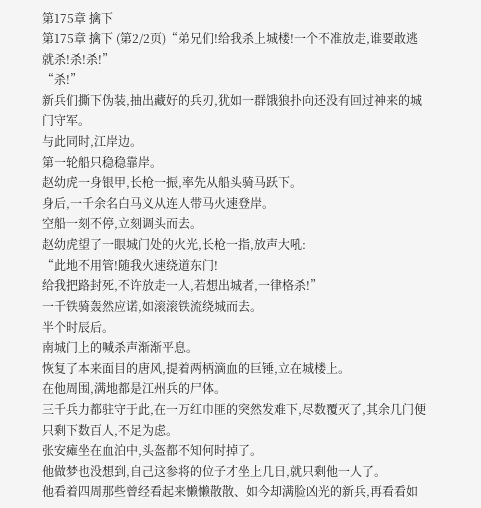第175章 擒下
第175章 擒下 (第2/2页)“弟兄们!给我杀上城楼!一个不准放走,谁要敢逃就杀!杀!杀!”
“杀!”
新兵们撕下伪装,抽出藏好的兵刃,犹如一群饿狼扑向还没有回过神来的城门守军。
与此同时,江岸边。
第一轮船只稳稳靠岸。
赵幼虎一身银甲,长枪一振,率先从船头骑马跃下。
身后,一千余名白马义从连人带马火速登岸。
空船一刻不停,立刻调头而去。
赵幼虎望了一眼城门处的火光,长枪一指,放声大吼:
“此地不用管!随我火速绕道东门!
给我把路封死,不许放走一人,若想出城者,一律格杀!”
一千铁骑轰然应诺,如滚滚铁流绕城而去。
半个时辰后。
南城门上的喊杀声渐渐平息。
恢复了本来面目的唐风,提着两柄滴血的巨锤,立在城楼上。
在他周围,满地都是江州兵的尸体。
三千兵力都驻守于此,在一万红巾匪的突然发难下,尽数覆灭了,其余几门便只剩下数百人,不足为虑。
张安瘫坐在血泊中,头盔都不知何时掉了。
他做梦也没想到,自己这参将的位子才坐上几日,就只剩他一人了。
他看着四周那些曾经看起来懒懒散散、如今却满脸凶光的新兵,再看看如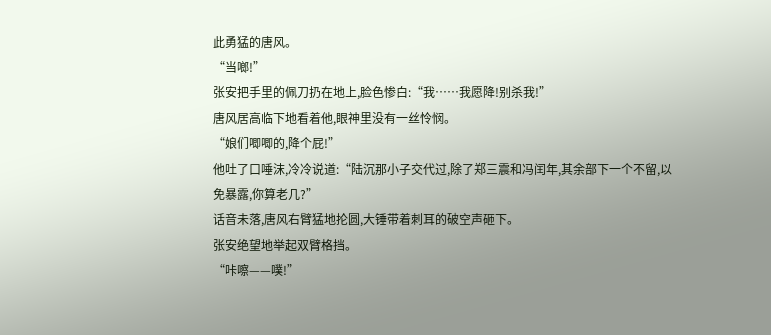此勇猛的唐风。
“当啷!”
张安把手里的佩刀扔在地上,脸色惨白:“我……我愿降!别杀我!”
唐风居高临下地看着他,眼神里没有一丝怜悯。
“娘们唧唧的,降个屁!”
他吐了口唾沫,冷冷说道:“陆沉那小子交代过,除了郑三震和冯闰年,其余部下一个不留,以免暴露,你算老几?”
话音未落,唐风右臂猛地抡圆,大锤带着刺耳的破空声砸下。
张安绝望地举起双臂格挡。
“咔嚓——噗!”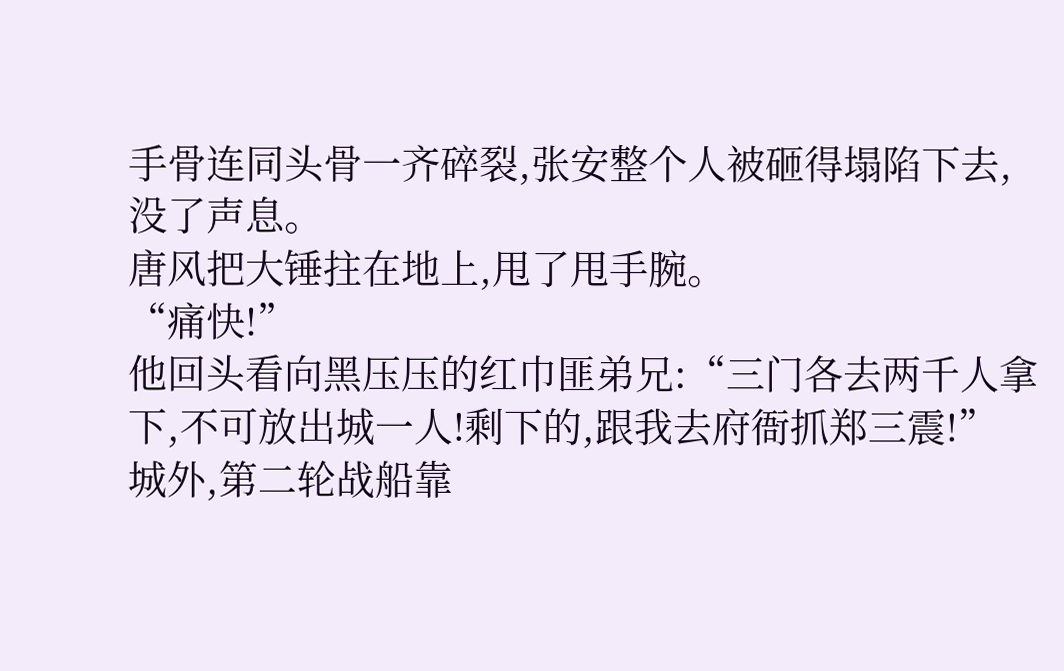手骨连同头骨一齐碎裂,张安整个人被砸得塌陷下去,没了声息。
唐风把大锤拄在地上,甩了甩手腕。
“痛快!”
他回头看向黑压压的红巾匪弟兄:“三门各去两千人拿下,不可放出城一人!剩下的,跟我去府衙抓郑三震!”
城外,第二轮战船靠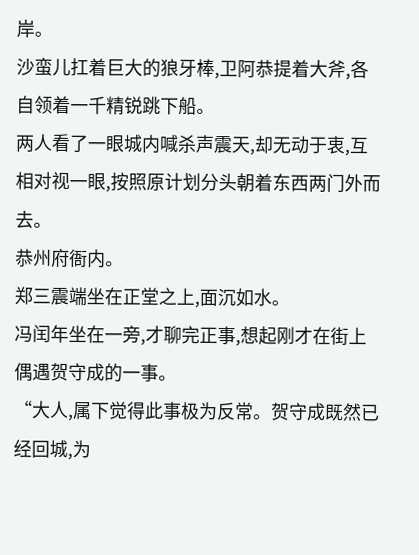岸。
沙蛮儿扛着巨大的狼牙棒,卫阿恭提着大斧,各自领着一千精锐跳下船。
两人看了一眼城内喊杀声震天,却无动于衷,互相对视一眼,按照原计划分头朝着东西两门外而去。
恭州府衙内。
郑三震端坐在正堂之上,面沉如水。
冯闰年坐在一旁,才聊完正事,想起刚才在街上偶遇贺守成的一事。
“大人,属下觉得此事极为反常。贺守成既然已经回城,为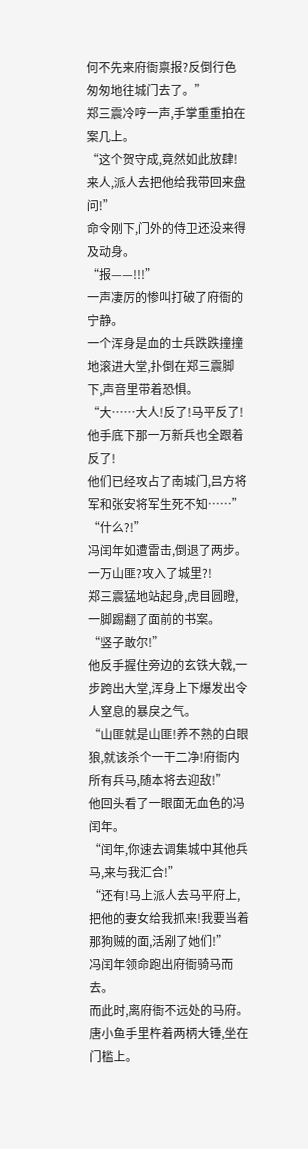何不先来府衙禀报?反倒行色匆匆地往城门去了。”
郑三震冷哼一声,手掌重重拍在案几上。
“这个贺守成,竟然如此放肆!来人,派人去把他给我带回来盘问!”
命令刚下,门外的侍卫还没来得及动身。
“报——!!!”
一声凄厉的惨叫打破了府衙的宁静。
一个浑身是血的士兵跌跌撞撞地滚进大堂,扑倒在郑三震脚下,声音里带着恐惧。
“大……大人!反了!马平反了!他手底下那一万新兵也全跟着反了!
他们已经攻占了南城门,吕方将军和张安将军生死不知……”
“什么?!”
冯闰年如遭雷击,倒退了两步。
一万山匪?攻入了城里?!
郑三震猛地站起身,虎目圆瞪,一脚踢翻了面前的书案。
“竖子敢尔!”
他反手握住旁边的玄铁大戟,一步跨出大堂,浑身上下爆发出令人窒息的暴戾之气。
“山匪就是山匪!养不熟的白眼狼,就该杀个一干二净!府衙内所有兵马,随本将去迎敌!”
他回头看了一眼面无血色的冯闰年。
“闰年,你速去调集城中其他兵马,来与我汇合!”
“还有!马上派人去马平府上,把他的妻女给我抓来!我要当着那狗贼的面,活剐了她们!”
冯闰年领命跑出府衙骑马而去。
而此时,离府衙不远处的马府。
唐小鱼手里杵着两柄大锤,坐在门槛上。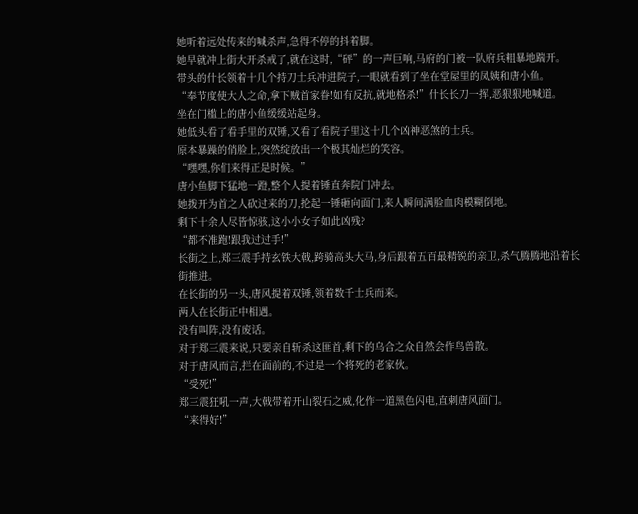她听着远处传来的喊杀声,急得不停的抖着脚。
她早就冲上街大开杀戒了,就在这时,“砰”的一声巨响,马府的门被一队府兵粗暴地踹开。
带头的什长领着十几个持刀士兵冲进院子,一眼就看到了坐在堂屋里的凤姨和唐小鱼。
“奉节度使大人之命,拿下贼首家眷!如有反抗,就地格杀!”什长长刀一挥,恶狠狠地喊道。
坐在门槛上的唐小鱼缓缓站起身。
她低头看了看手里的双锤,又看了看院子里这十几个凶神恶煞的士兵。
原本暴躁的俏脸上,突然绽放出一个极其灿烂的笑容。
“嘿嘿,你们来得正是时候。”
唐小鱼脚下猛地一蹬,整个人提着锤直奔院门冲去。
她拨开为首之人砍过来的刀,抡起一锤砸向面门,来人瞬间满脸血肉模糊倒地。
剩下十余人尽皆惊骇,这小小女子如此凶残?
“都不准跑!跟我过过手!”
长街之上,郑三震手持玄铁大戟,跨骑高头大马,身后跟着五百最精锐的亲卫,杀气腾腾地沿着长街推进。
在长街的另一头,唐风提着双锤,领着数千士兵而来。
两人在长街正中相遇。
没有叫阵,没有废话。
对于郑三震来说,只要亲自斩杀这匪首,剩下的乌合之众自然会作鸟兽散。
对于唐风而言,拦在面前的,不过是一个将死的老家伙。
“受死!”
郑三震狂吼一声,大戟带着开山裂石之威,化作一道黑色闪电,直刺唐风面门。
“来得好!”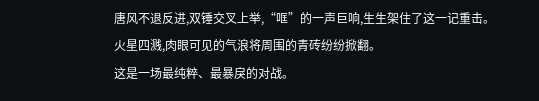唐风不退反进,双锤交叉上举,“哐”的一声巨响,生生架住了这一记重击。
火星四溅,肉眼可见的气浪将周围的青砖纷纷掀翻。
这是一场最纯粹、最暴戾的对战。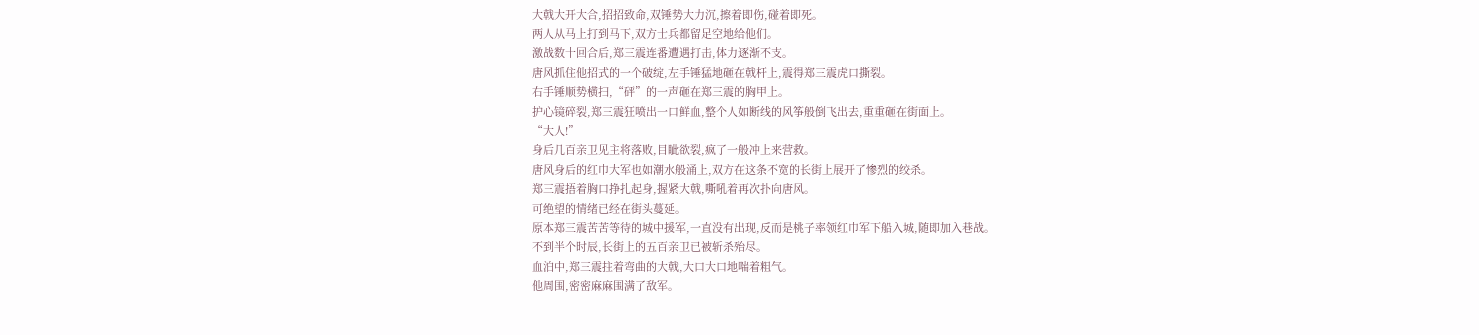大戟大开大合,招招致命,双锤势大力沉,擦着即伤,碰着即死。
两人从马上打到马下,双方士兵都留足空地给他们。
激战数十回合后,郑三震连番遭遇打击,体力逐渐不支。
唐风抓住他招式的一个破绽,左手锤猛地砸在戟杆上,震得郑三震虎口撕裂。
右手锤顺势横扫,“砰”的一声砸在郑三震的胸甲上。
护心镜碎裂,郑三震狂喷出一口鲜血,整个人如断线的风筝般倒飞出去,重重砸在街面上。
“大人!”
身后几百亲卫见主将落败,目眦欲裂,疯了一般冲上来营救。
唐风身后的红巾大军也如潮水般涌上,双方在这条不宽的长街上展开了惨烈的绞杀。
郑三震捂着胸口挣扎起身,握紧大戟,嘶吼着再次扑向唐风。
可绝望的情绪已经在街头蔓延。
原本郑三震苦苦等待的城中援军,一直没有出现,反而是桃子率领红巾军下船入城,随即加入巷战。
不到半个时辰,长街上的五百亲卫已被斩杀殆尽。
血泊中,郑三震拄着弯曲的大戟,大口大口地喘着粗气。
他周围,密密麻麻围满了敌军。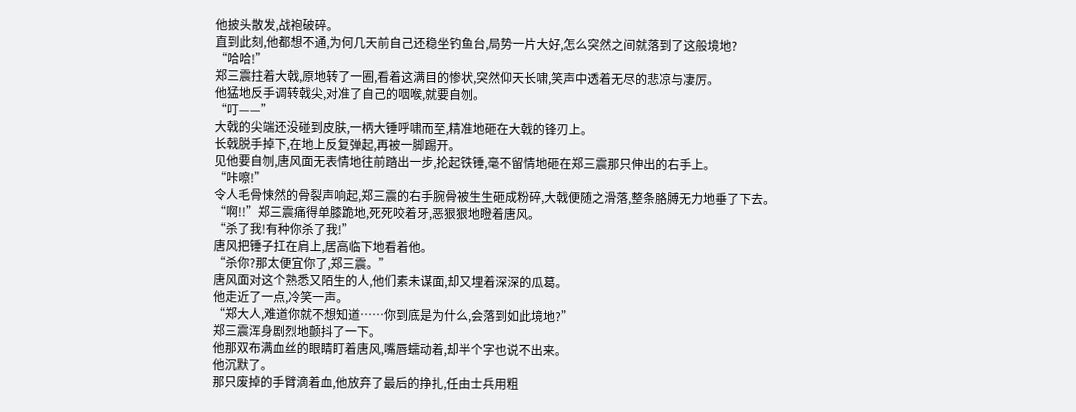他披头散发,战袍破碎。
直到此刻,他都想不通,为何几天前自己还稳坐钓鱼台,局势一片大好,怎么突然之间就落到了这般境地?
“哈哈!”
郑三震拄着大戟,原地转了一圈,看着这满目的惨状,突然仰天长啸,笑声中透着无尽的悲凉与凄厉。
他猛地反手调转戟尖,对准了自己的咽喉,就要自刎。
“叮——”
大戟的尖端还没碰到皮肤,一柄大锤呼啸而至,精准地砸在大戟的锋刃上。
长戟脱手掉下,在地上反复弹起,再被一脚踢开。
见他要自刎,唐风面无表情地往前踏出一步,抡起铁锤,毫不留情地砸在郑三震那只伸出的右手上。
“咔嚓!”
令人毛骨悚然的骨裂声响起,郑三震的右手腕骨被生生砸成粉碎,大戟便随之滑落,整条胳膊无力地垂了下去。
“啊!!”郑三震痛得单膝跪地,死死咬着牙,恶狠狠地瞪着唐风。
“杀了我!有种你杀了我!”
唐风把锤子扛在肩上,居高临下地看着他。
“杀你?那太便宜你了,郑三震。”
唐风面对这个熟悉又陌生的人,他们素未谋面,却又埋着深深的瓜葛。
他走近了一点,冷笑一声。
“郑大人,难道你就不想知道……你到底是为什么,会落到如此境地?”
郑三震浑身剧烈地颤抖了一下。
他那双布满血丝的眼睛盯着唐风,嘴唇蠕动着,却半个字也说不出来。
他沉默了。
那只废掉的手臂滴着血,他放弃了最后的挣扎,任由士兵用粗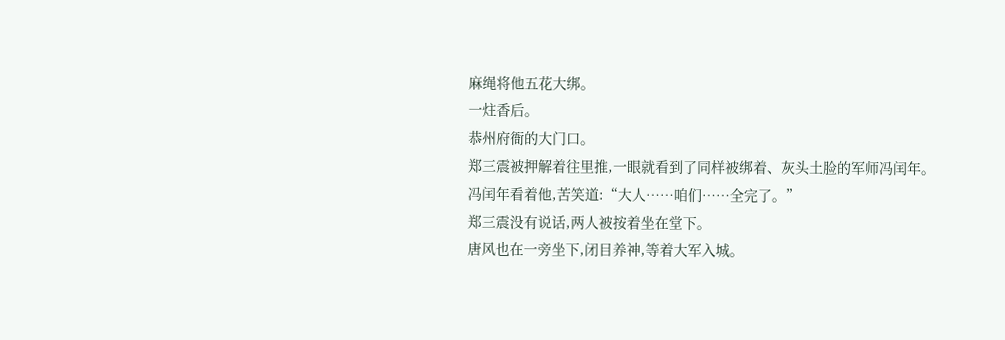麻绳将他五花大绑。
一炷香后。
恭州府衙的大门口。
郑三震被押解着往里推,一眼就看到了同样被绑着、灰头土脸的军师冯闰年。
冯闰年看着他,苦笑道:“大人……咱们……全完了。”
郑三震没有说话,两人被按着坐在堂下。
唐风也在一旁坐下,闭目养神,等着大军入城。